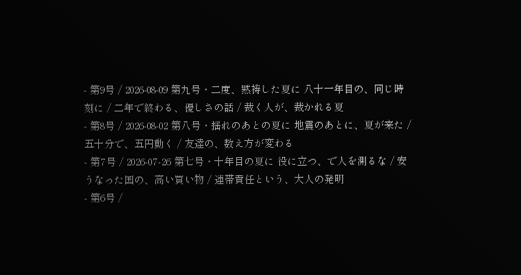- 第9号 / 2026-08-09 第九号・二度、黙祷した夏に 八十一年目の、同じ時刻に / 二年で終わる、優しさの話 / 裁く人が、裁かれる夏
- 第8号 / 2026-08-02 第八号・揺れのあとの夏に 地震のあとに、夏が来た / 五十分で、五円動く / 友達の、数え方が変わる
- 第7号 / 2026-07-26 第七号・十年目の夏に 役に立つ、で人を測るな / 安うなった国の、高い買い物 / 連帯責任という、大人の発明
- 第6号 /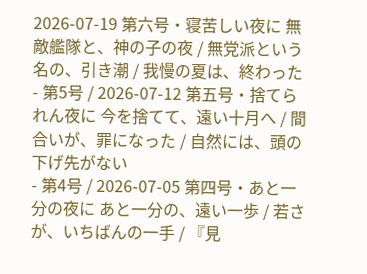2026-07-19 第六号・寝苦しい夜に 無敵艦隊と、神の子の夜 / 無党派という名の、引き潮 / 我慢の夏は、終わった
- 第5号 / 2026-07-12 第五号・捨てられん夜に 今を捨てて、遠い十月へ / 間合いが、罪になった / 自然には、頭の下げ先がない
- 第4号 / 2026-07-05 第四号・あと一分の夜に あと一分の、遠い一歩 / 若さが、いちばんの一手 / 『見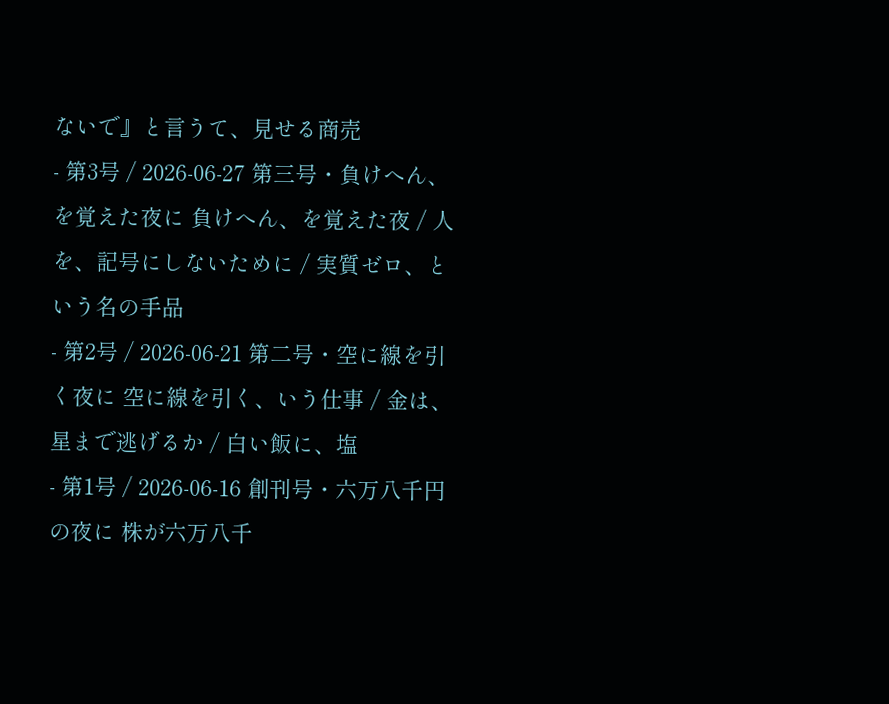ないで』と言うて、見せる商売
- 第3号 / 2026-06-27 第三号・負けへん、を覚えた夜に 負けへん、を覚えた夜 / 人を、記号にしないために / 実質ゼロ、という名の手品
- 第2号 / 2026-06-21 第二号・空に線を引く夜に 空に線を引く、いう仕事 / 金は、星まで逃げるか / 白い飯に、塩
- 第1号 / 2026-06-16 創刊号・六万八千円の夜に 株が六万八千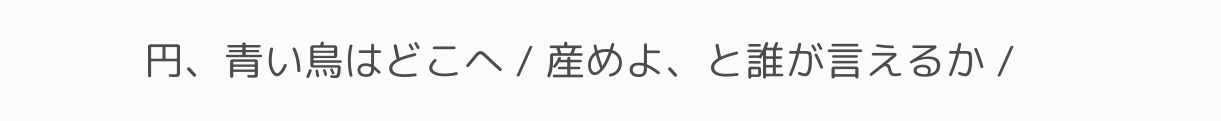円、青い鳥はどこへ / 産めよ、と誰が言えるか /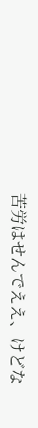苦労はせんでええ、けどな